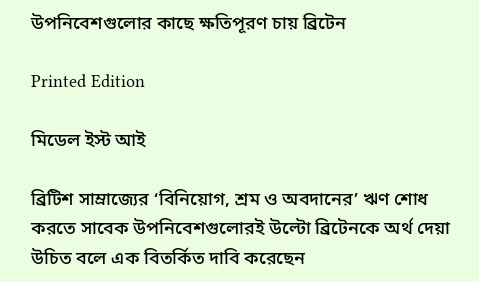উপনিবেশগুলোর কাছে ক্ষতিপূরণ চায় ব্রিটেন

Printed Edition

মিডেল ইস্ট আই

ব্রিটিশ সাম্রাজ্যের ‘বিনিয়োগ, শ্রম ও অবদানের’ ঋণ শোধ করতে সাবেক উপনিবেশগুলোরই উল্টো ব্রিটেনকে অর্থ দেয়া উচিত বলে এক বিতর্কিত দাবি করেছেন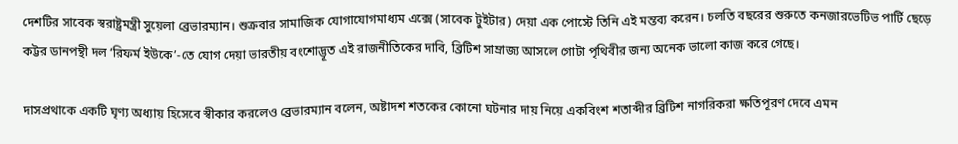দেশটির সাবেক স্বরাষ্ট্রমন্ত্রী সুয়েলা ব্রেভারম্যান। শুক্রবার সামাজিক যোগাযোগমাধ্যম এক্সে (সাবেক টুইটার) দেয়া এক পোস্টে তিনি এই মন্তব্য করেন। চলতি বছরের শুরুতে কনজারভেটিভ পার্টি ছেড়ে কট্টর ডানপন্থী দল ‘রিফর্ম ইউকে’-তে যোগ দেয়া ভারতীয় বংশোদ্ভূত এই রাজনীতিকের দাবি, ব্রিটিশ সাম্রাজ্য আসলে গোটা পৃথিবীর জন্য অনেক ভালো কাজ করে গেছে।

দাসপ্রথাকে একটি ঘৃণ্য অধ্যায় হিসেবে স্বীকার করলেও ব্রেভারম্যান বলেন, অষ্টাদশ শতকের কোনো ঘটনার দায় নিয়ে একবিংশ শতাব্দীর ব্রিটিশ নাগরিকরা ক্ষতিপূরণ দেবে এমন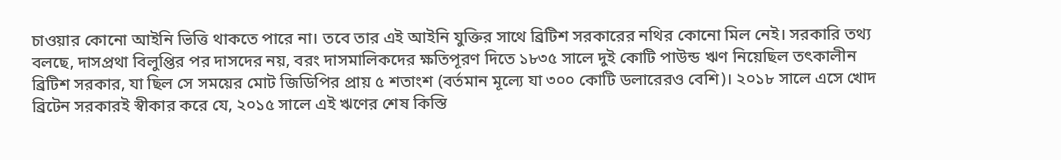চাওয়ার কোনো আইনি ভিত্তি থাকতে পারে না। তবে তার এই আইনি যুক্তির সাথে ব্রিটিশ সরকারের নথির কোনো মিল নেই। সরকারি তথ্য বলছে, দাসপ্রথা বিলুপ্তির পর দাসদের নয়, বরং দাসমালিকদের ক্ষতিপূরণ দিতে ১৮৩৫ সালে দুই কোটি পাউন্ড ঋণ নিয়েছিল তৎকালীন ব্রিটিশ সরকার, যা ছিল সে সময়ের মোট জিডিপির প্রায় ৫ শতাংশ (বর্তমান মূল্যে যা ৩০০ কোটি ডলারেরও বেশি)। ২০১৮ সালে এসে খোদ ব্রিটেন সরকারই স্বীকার করে যে, ২০১৫ সালে এই ঋণের শেষ কিস্তি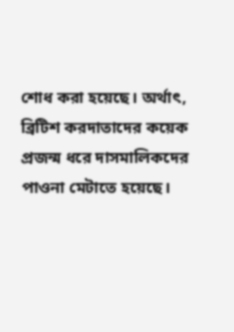শোধ করা হয়েছে। অর্থাৎ, ব্রিটিশ করদাতাদের কয়েক প্রজন্ম ধরে দাসমালিকদের পাওনা মেটাতে হয়েছে।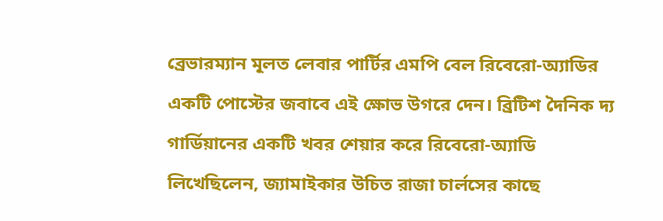ব্রেভারম্যান মূলত লেবার পার্টির এমপি বেল রিবেরো-অ্যাডির একটি পোস্টের জবাবে এই ক্ষোভ উগরে দেন। ব্রিটিশ দৈনিক দ্য গার্ডিয়ানের একটি খবর শেয়ার করে রিবেরো-অ্যাডি লিখেছিলেন, জ্যামাইকার উচিত রাজা চার্লসের কাছে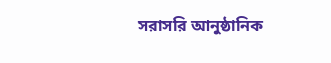সরাসরি আনুষ্ঠানিক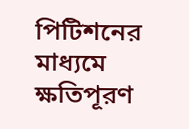পিটিশনের মাধ্যমে ক্ষতিপূরণ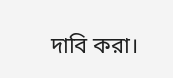দাবি করা।